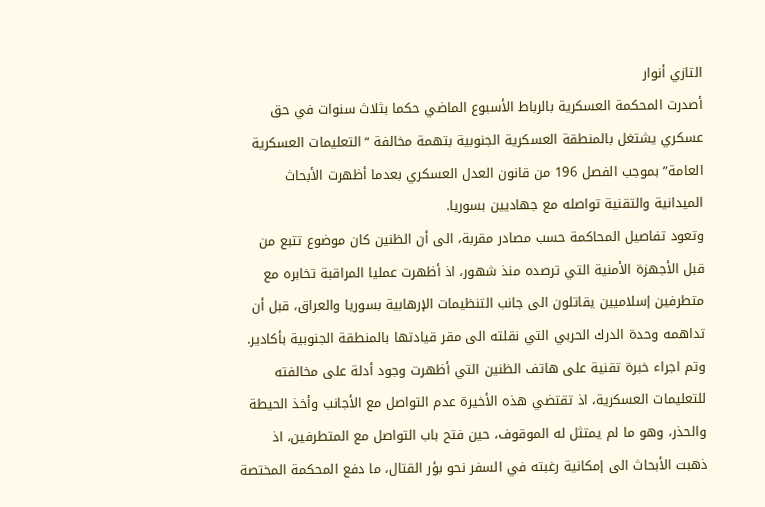التازي أنوار
أصدرت المحكمة العسكرية بالرباط الأسبوع الماضي حكما بثلاث سنوات في حق عسكري يشتغل بالمنطقة العسكرية الجنوبية بتهمة مخالفة “التعليمات العسكرية العامة” بموجب الفصل 196 من قانون العدل العسكري بعدما أظهرت الأبحاث الميدانية والتقنية تواصله مع جهاديين بسوريا.
وتعود تفاصيل المحاكمة حسب مصادر مقربة، الى أن الظنين كان موضوع تتبع من قبل الأجهزة الأمنية التي ترصده منذ شهور، اذ أظهرت عمليا المراقبة تخابره مع متطرفين إسلاميين يقاتلون الى جانب التنظيمات الإرهابية بسوريا والعراق، قبل أن تداهمه وحدة الدرك الحربي التي نقلته الى مقر قيادتها بالمنطقة الجنوبية بأكادير.
وتم اجراء خبرة تقنية على هاتف الظنين التي أظهرت وجود أدلة على مخالفته للتعليمات العسكرية، اذ تقتضي هذه الأخيرة عدم التواصل مع الأجانب وأخذ الحيطة والحذر، وهو ما لم يمتثل له الموقوف، حين فتح باب التواصل مع المتطرفين، اذ ذهبت الأبحاث الى إمكانية رغبته في السفر نحو بؤر القتال، ما دفع المحكمة المختصة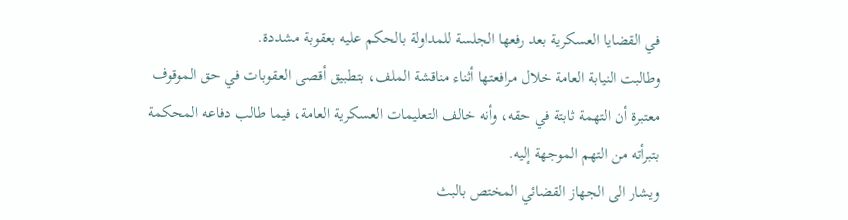في القضايا العسكرية بعد رفعها الجلسة للمداولة بالحكم عليه بعقوبة مشددة.
وطالبت النيابة العامة خلال مرافعتها أثناء مناقشة الملف، بتطبيق أقصى العقوبات في حق الموقوف معتبرة أن التهمة ثابتة في حقه، وأنه خالف التعليمات العسكرية العامة، فيما طالب دفاعه المحكمة بتبرأته من التهم الموجهة إليه.
ويشار الى الجهاز القضائي المختص بالبث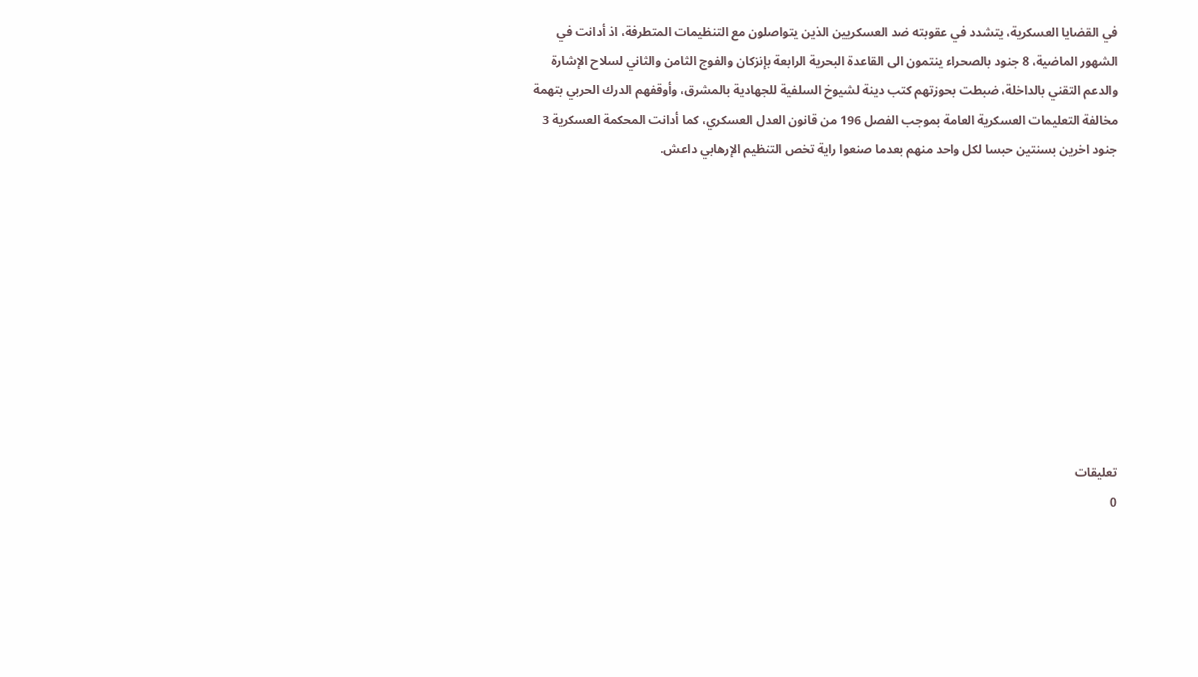في القضايا العسكرية، يتشدد في عقوبته ضد العسكريين الذين يتواصلون مع التنظيمات المتطرفة، اذ أدانت في الشهور الماضية، 8 جنود بالصحراء ينتمون الى القاعدة البحرية الرابعة بإنزكان والفوج الثامن والثاني لسلاح الإشارة والدعم التقني بالداخلة، ضبطت بحوزتهم كتب دينة لشيوخ السلفية للجهادية بالمشرق، وأوقفهم الدرك الحربي بتهمة مخالفة التعليمات العسكرية العامة بموجب الفصل 196 من قانون العدل العسكري، كما أدانت المحكمة العسكرية 3 جنود اخرين بسنتين حبسا لكل واحد منهم بعدما صنعوا راية تخص التنظيم الإرهابي داعش.










تعليقات
0